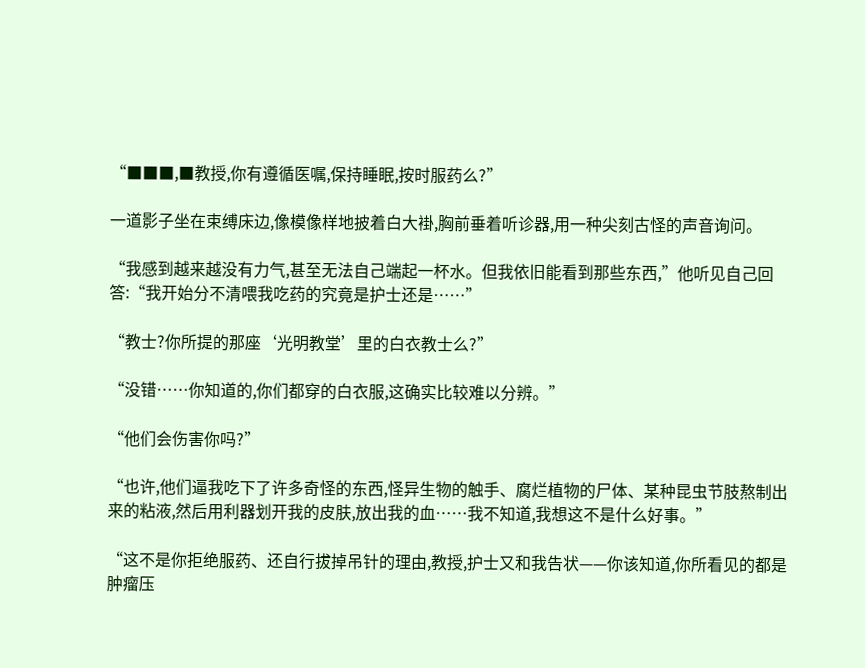“■■■,■教授,你有遵循医嘱,保持睡眠,按时服药么?”

一道影子坐在束缚床边,像模像样地披着白大褂,胸前垂着听诊器,用一种尖刻古怪的声音询问。

“我感到越来越没有力气,甚至无法自己端起一杯水。但我依旧能看到那些东西,”他听见自己回答:“我开始分不清喂我吃药的究竟是护士还是……”

“教士?你所提的那座‘光明教堂’里的白衣教士么?”

“没错……你知道的,你们都穿的白衣服,这确实比较难以分辨。”

“他们会伤害你吗?”

“也许,他们逼我吃下了许多奇怪的东西,怪异生物的触手、腐烂植物的尸体、某种昆虫节肢熬制出来的粘液,然后用利器划开我的皮肤,放出我的血……我不知道,我想这不是什么好事。”

“这不是你拒绝服药、还自行拔掉吊针的理由,教授,护士又和我告状——你该知道,你所看见的都是肿瘤压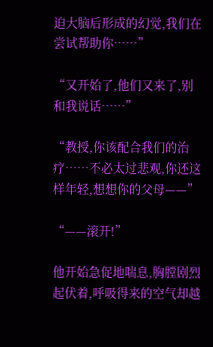迫大脑后形成的幻觉,我们在尝试帮助你……”

“又开始了,他们又来了,别和我说话……”

“教授,你该配合我们的治疗……不必太过悲观,你还这样年轻,想想你的父母——”

“——滚开!”

他开始急促地喘息,胸膛剧烈起伏着,呼吸得来的空气却越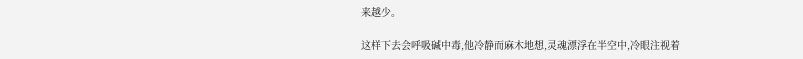来越少。

这样下去会呼吸碱中毒,他冷静而麻木地想,灵魂漂浮在半空中,冷眼注视着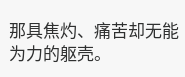那具焦灼、痛苦却无能为力的躯壳。